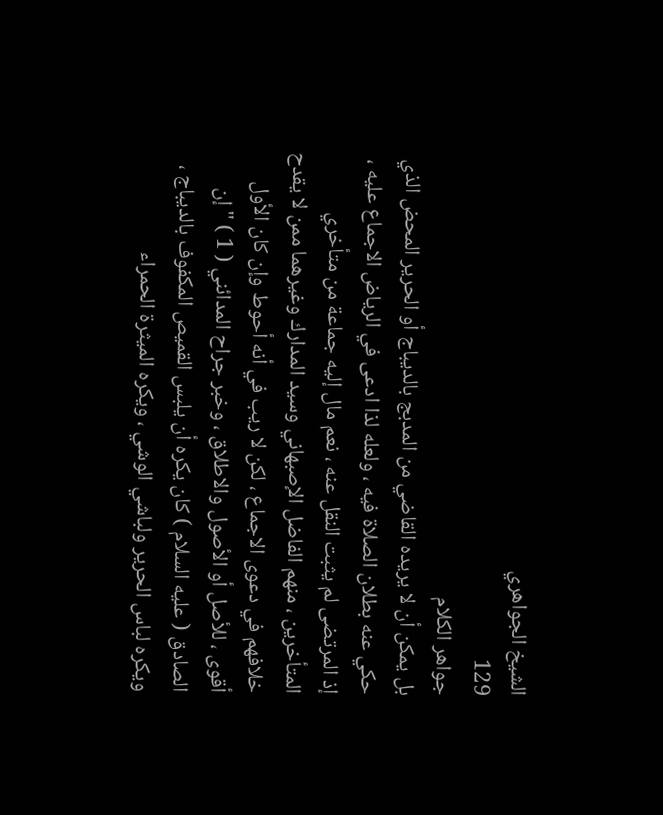الشيخ الجواهري
129
جواهر الكلام
بل يمكن أن لا يريده القاضي من المدبج بالديباج أو الحرير المحض الذي حكي عنه بطلان الصلاة فيه ، ولعله لذا ادعى في الرياض الاجماع عليه ، إذ المرتضى لم يثبت النقل عنه ، نعم مال إليه جماعة من متأخري المتأخرين ، منهم الفاضل الإصبهاني وسيد المدارك وغيرهما ممن لا يقدح خلافهم في دعوى الاجماع ، لكن لا ريب في أنه أحوط وإن كان الأول أقوى ، للأصل أو الأصول والاطلاق ، وخبر جراح المدائني ( 1 ) " إن الصادق ( عليه السلام ) كان يكره أن يلبس القميص المكفوف بالديباج ، ويكره لباس الحرير ولباشي الوشي ، ويكره الميثرة الحمراء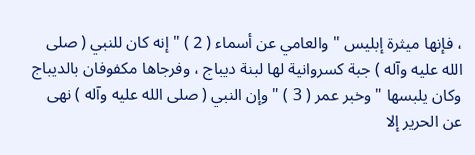، فإنها ميثرة إبليس " والعامي عن أسماء ( 2 ) " إنه كان للنبي ( صلى الله عليه وآله ) جبة كسروانية لها لبنة ديباج ، وفرجاها مكفوفان بالديباج وكان يلبسها " وخبر عمر ( 3 ) " وإن النبي ( صلى الله عليه وآله ) نهى عن الحرير إلا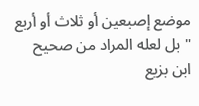موضع إصبعين أو ثلاث أو أربع " بل لعله المراد من صحيح ابن بزيع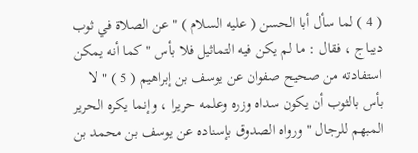( 4 ) لما سأل أبا الحسن ( عليه السلام ) " عن الصلاة في ثوب ديباج ، فقال : ما لم يكن فيه التماثيل فلا بأس " كما أنه يمكن استفادته من صحيح صفوان عن يوسف بن إبراهيم ( 5 ) " لا بأس بالثوب أن يكون سداه وزره وعلمه حريرا ، وإنما يكره الحرير المبهم للرجال " ورواه الصدوق بإسناده عن يوسف بن محمد بن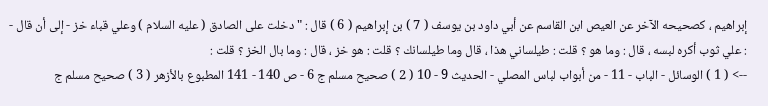إبراهيم ، كصحيحه الآخر عن العيص ابن القاسم عن أبي داود بن يوسف ( 7 ) بن إبراهيم ( 6 ) قال : " دخلت على الصادق ( عليه السلام ) وعلي قباء خز - إلى أن قال - : علي ثوب أكره لبسه ، قال : وما هو ؟ قلت : طيلساني هذا ، قال وما طيلسانك ؟ قلت : هو خز ، قال : وما بال الخز ؟ قلت :
--> ( 1 ) الوسائل - الباب - 11 - من أبواب لباس المصلي - الحديث 9 - 10 ( 2 ) صحيح مسلم ج 6 - ص 140 - 141 المطبوع بالأزهر ( 3 ) صحيح مسلم ج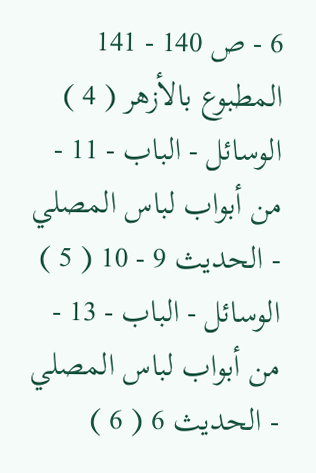6 - ص 140 - 141 المطبوع بالأزهر ( 4 ) الوسائل - الباب - 11 - من أبواب لباس المصلي - الحديث 9 - 10 ( 5 ) الوسائل - الباب - 13 - من أبواب لباس المصلي - الحديث 6 ( 6 )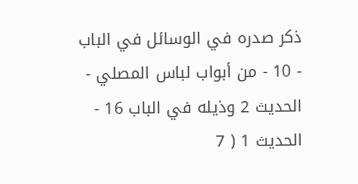ذكر صدره في الوسائل في الباب - 10 - من أبواب لباس المصلي - الحديث 2 وذيله في الباب 16 - الحديث 1 ( 7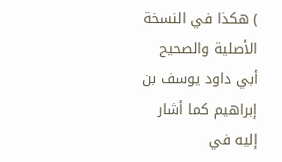) هكذا في النسخة الأصلية والصحيح أبي داود يوسف بن إبراهيم كما أشار إليه في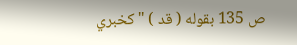ص 135 بقوله ( قد ) " كخبري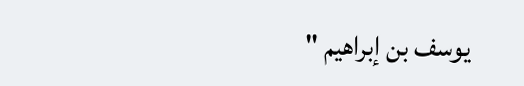يوسف بن إبراهيم "